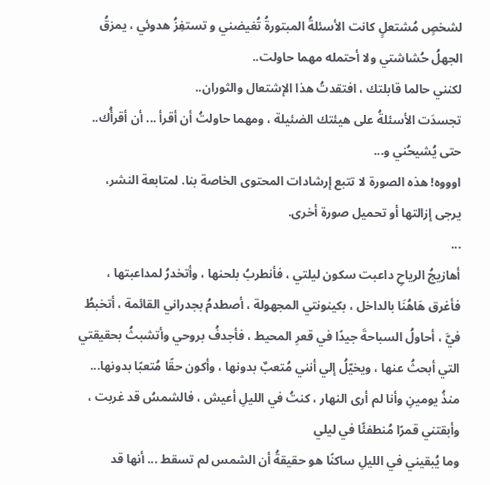لشخصٍ مُشتعلٍ كانت الأسئلةُ المبتورةُ تُغيضني و تستفِزُ هدوئي ، يمزقُ الجهلُ حُشاشتي ولا أحتمله مهما حاولت..
لكنني حالما قابلتك ، افتقدتُ هذا الإشتعال والثوران..
تجسدَت الأسئلةُ على هيئتك الضئيلة ، ومهما حاولتُ أن أقرأ ... أن أقرأُك.. حتى يُشيحُني و...
اوووه! هذه الصورة لا تتبع إرشادات المحتوى الخاصة بنا. لمتابعة النشر، يرجى إزالتها أو تحميل صورة أخرى.
...
أهازيجُ الرياحِ داعبت سكون ليلتي ، فأنطربُ بلحنها ، وأتخدرُ لمداعبتها ، فأغرق هَاهُنَا بالداخل ، بكينونتي المجهولة ، أصطدمُ بجدراني القائمة ، أتخبطُ فيَّ ، أحاولُ السباحةَ جيدًا في قعرِ المحيط ، فأجدفُ بروحي وأتشبثُ بحقيقتي التي أبحثُ عنها ، ويخيّلُ إلي أنني مُتعبٌ بدونها ، وأكون حقًا مُتعبًا بدونها...
منذُ يومينِ وأنا لم أرى النهار ، كنتُ في الليلِ أعيش ، فالشمسُ قد غربت ، وأبقتني قمرًا مُنطفئًا في ليلي
وما يُبقيني في الليلِ ساكنًا هو حقيقةُ أن الشمس لم تسقط ... أنها قد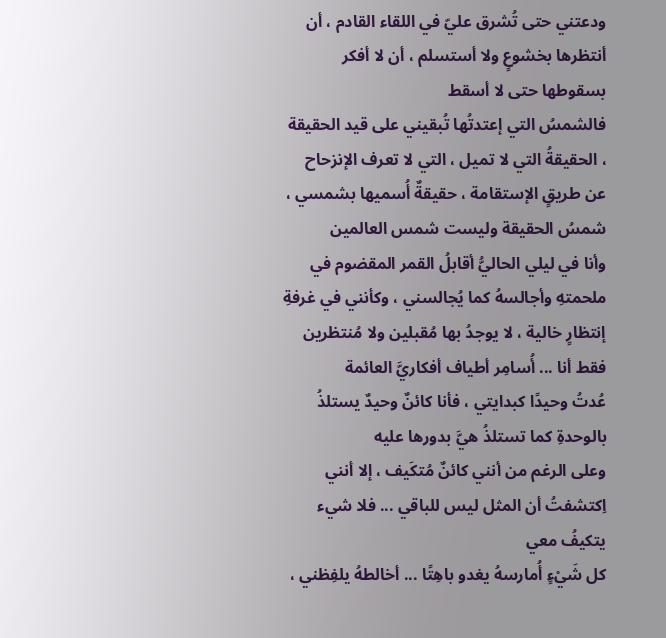ودعتني حتى تُشرق عليّ في اللقاء القادم ، أن أنتظرها بخشوعٍ ولا أستسلم ، أن لا أفكر بسقوطها حتى لا أسقط
فالشمسُ التي إعتدتُها تُبقيني على قيد الحقيقة ، الحقيقةُ التي لا تميل ، التي لا تعرف الإنزحاح عن طريقٍ الإستقامة ، حقيقةٌ أُسميها بشمسي ، شمسُ الحقيقة وليست شمس العالمين
وأنا في ليلي الحاليُّ أقابلُ القمر المقضوم في ملحمتهِ وأجالسهُ كما يُجالسني ، وكأنني في غرفةِ إنتظارٍ خالية ، لا يوجدُ بها مُقبلين ولا مُنتظرين
فقط أنا ... أُسامِر أطياف أفكاريَّ العائمة
عُدتُ وحيدًا كبدايتي ، فأنا كائنٌ وحيدٌ يستلذُ بالوحدةِ كما تستلذُ هيَّ بدورها عليه
وعلى الرغم من أنني كائنٌ مُتكَيف ، إلا أنني اِكتشفتُ أن المثل ليس للباقي ... فلا شيء يتكيفُ معي
كل شَيْءٍ أُمارسهُ يغدو باهِتًا ... أخالطهُ يلفِظني ،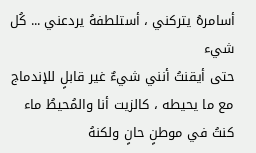أسامرهُ يتركني ، أستلطفهُ يردعني ... كُل شيء
حتى أيقنتُ أنني شيءٌ غير قابلٍ للإندماج مع ما يحيطه ، كالزيت أنا والمُحيطُ ماء
كنتُ في موطنٍ حانٍ ولكنهُ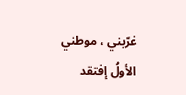غرّبني ، موطني الأولُ إفتقد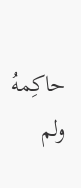حاكِمهُ ولم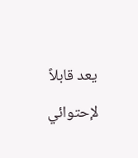يعد قابلاً لإحتوائي